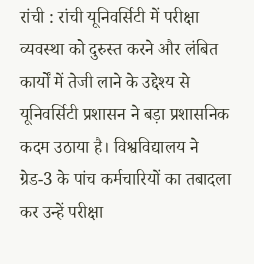रांची : रांची यूनिवर्सिटी में परीक्षा व्यवस्था को दुरुस्त करने और लंबित कार्यों में तेजी लाने के उद्देश्य से यूनिवर्सिटी प्रशासन ने बड़ा प्रशासनिक कदम उठाया है। विश्वविद्यालय ने ग्रेड-3 के पांच कर्मचारियों का तबादला कर उन्हें परीक्षा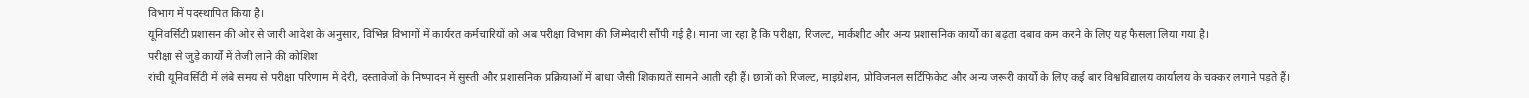विभाग में पदस्थापित किया है।
यूनिवर्सिटी प्रशासन की ओर से जारी आदेश के अनुसार, विभिन्न विभागों में कार्यरत कर्मचारियों को अब परीक्षा विभाग की जिम्मेदारी सौंपी गई है। माना जा रहा है कि परीक्षा, रिजल्ट, मार्कशीट और अन्य प्रशासनिक कार्यों का बढ़ता दबाव कम करने के लिए यह फैसला लिया गया है।
परीक्षा से जुड़े कार्यों में तेजी लाने की कोशिश
रांची यूनिवर्सिटी में लंबे समय से परीक्षा परिणाम में देरी, दस्तावेजों के निष्पादन में सुस्ती और प्रशासनिक प्रक्रियाओं में बाधा जैसी शिकायतें सामने आती रही हैं। छात्रों को रिजल्ट, माइग्रेशन, प्रोविजनल सर्टिफिकेट और अन्य जरूरी कार्यों के लिए कई बार विश्वविद्यालय कार्यालय के चक्कर लगाने पड़ते हैं।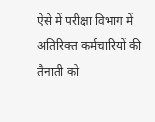ऐसे में परीक्षा विभाग में अतिरिक्त कर्मचारियों की तैनाती को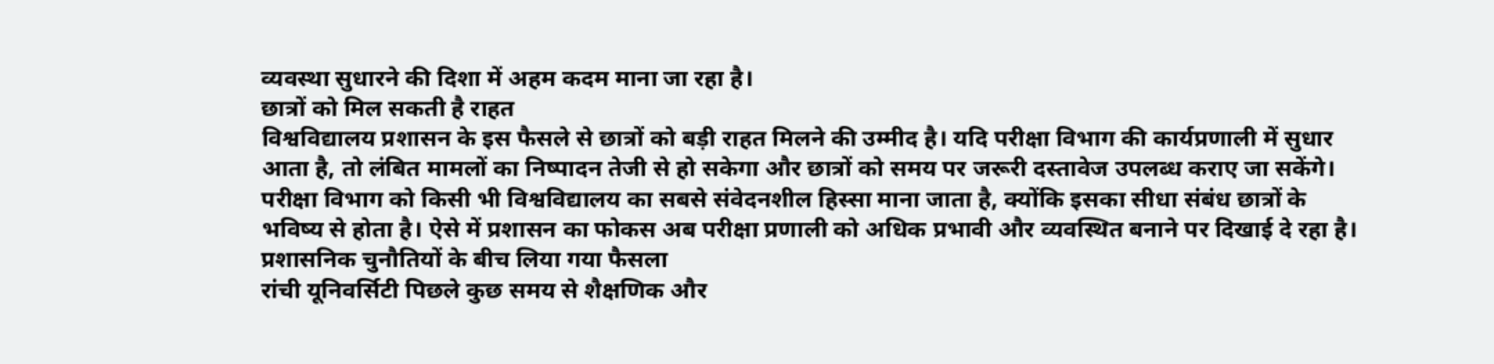व्यवस्था सुधारने की दिशा में अहम कदम माना जा रहा है।
छात्रों को मिल सकती है राहत
विश्वविद्यालय प्रशासन के इस फैसले से छात्रों को बड़ी राहत मिलने की उम्मीद है। यदि परीक्षा विभाग की कार्यप्रणाली में सुधार आता है, तो लंबित मामलों का निष्पादन तेजी से हो सकेगा और छात्रों को समय पर जरूरी दस्तावेज उपलब्ध कराए जा सकेंगे।
परीक्षा विभाग को किसी भी विश्वविद्यालय का सबसे संवेदनशील हिस्सा माना जाता है, क्योंकि इसका सीधा संबंध छात्रों के भविष्य से होता है। ऐसे में प्रशासन का फोकस अब परीक्षा प्रणाली को अधिक प्रभावी और व्यवस्थित बनाने पर दिखाई दे रहा है।
प्रशासनिक चुनौतियों के बीच लिया गया फैसला
रांची यूनिवर्सिटी पिछले कुछ समय से शैक्षणिक और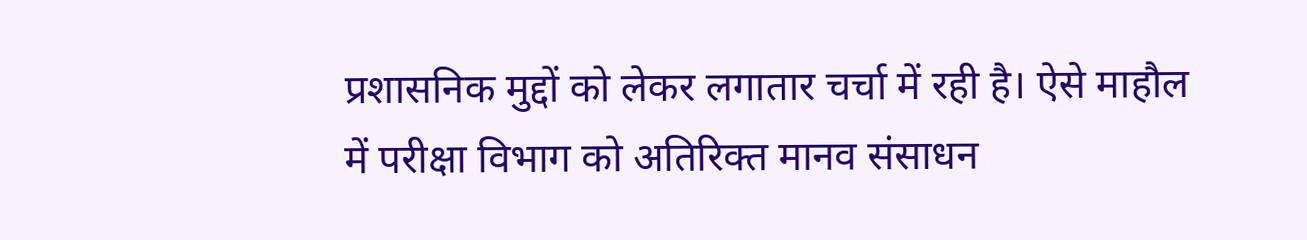प्रशासनिक मुद्दों को लेकर लगातार चर्चा में रही है। ऐसे माहौल में परीक्षा विभाग को अतिरिक्त मानव संसाधन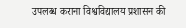उपलब्ध कराना विश्वविद्यालय प्रशासन की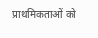प्राथमिकताओं को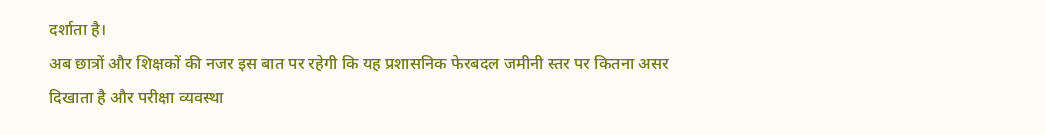दर्शाता है।
अब छात्रों और शिक्षकों की नजर इस बात पर रहेगी कि यह प्रशासनिक फेरबदल जमीनी स्तर पर कितना असर दिखाता है और परीक्षा व्यवस्था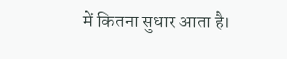में कितना सुधार आता है।